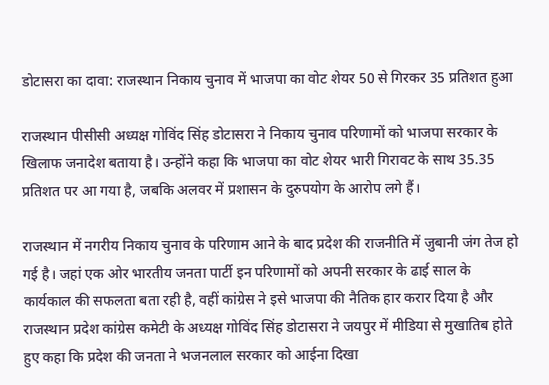डोटासरा का दावा: राजस्थान निकाय चुनाव में भाजपा का वोट शेयर 50 से गिरकर 35 प्रतिशत हुआ

राजस्थान पीसीसी अध्यक्ष गोविंद सिंह डोटासरा ने निकाय चुनाव परिणामों को भाजपा सरकार के खिलाफ जनादेश बताया है। उन्होंने कहा कि भाजपा का वोट शेयर भारी गिरावट के साथ 35.35 प्रतिशत पर आ गया है, जबकि अलवर में प्रशासन के दुरुपयोग के आरोप लगे हैं।

राजस्थान में नगरीय निकाय चुनाव के परिणाम आने के बाद प्रदेश की राजनीति में जुबानी जंग तेज हो गई है। जहां एक ओर भारतीय जनता पार्टी इन परिणामों को अपनी सरकार के ढाई साल के कार्यकाल की सफलता बता रही है, वहीं कांग्रेस ने इसे भाजपा की नैतिक हार करार दिया है और राजस्थान प्रदेश कांग्रेस कमेटी के अध्यक्ष गोविंद सिंह डोटासरा ने जयपुर में मीडिया से मुखातिब होते हुए कहा कि प्रदेश की जनता ने भजनलाल सरकार को आईना दिखा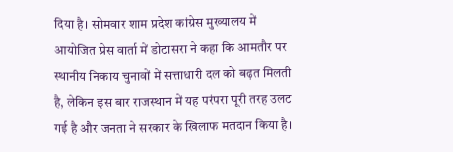दिया है। सोमवार शाम प्रदेश कांग्रेस मुख्यालय में आयोजित प्रेस वार्ता में डोटासरा ने कहा कि आमतौर पर स्थानीय निकाय चुनावों में सत्ताधारी दल को बढ़त मिलती है, लेकिन इस बार राजस्थान में यह परंपरा पूरी तरह उलट गई है और जनता ने सरकार के खिलाफ मतदान किया है।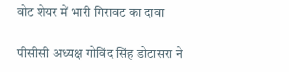वोट शेयर में भारी गिरावट का दावा

पीसीसी अध्यक्ष गोविंद सिंह डोटासरा ने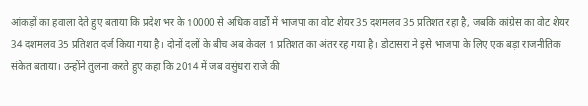आंकड़ों का हवाला देते हुए बताया कि प्रदेश भर के 10000 से अधिक वार्डों में भाजपा का वोट शेयर 35 दशमलव 35 प्रतिशत रहा है, जबकि कांग्रेस का वोट शेयर 34 दशमलव 35 प्रतिशत दर्ज किया गया है। दोनों दलों के बीच अब केवल 1 प्रतिशत का अंतर रह गया है। डोटासरा ने इसे भाजपा के लिए एक बड़ा राजनीतिक संकेत बताया। उन्होंने तुलना करते हुए कहा कि 2014 में जब वसुंधरा राजे की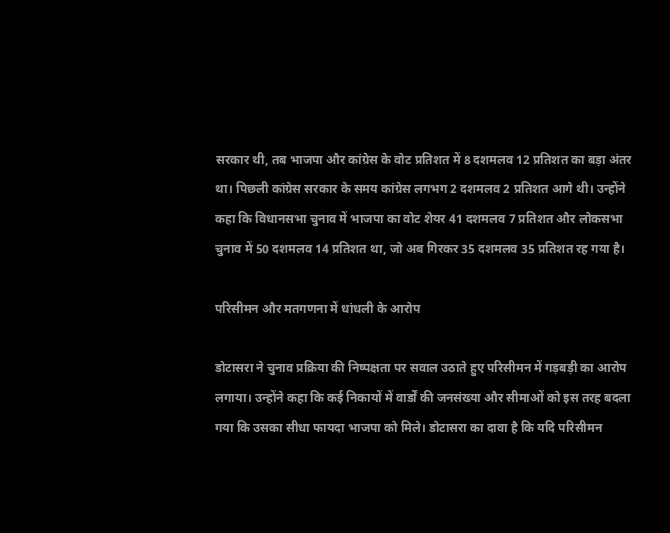सरकार थी, तब भाजपा और कांग्रेस के वोट प्रतिशत में 8 दशमलव 12 प्रतिशत का बड़ा अंतर था। पिछली कांग्रेस सरकार के समय कांग्रेस लगभग 2 दशमलव 2 प्रतिशत आगे थी। उन्होंने कहा कि विधानसभा चुनाव में भाजपा का वोट शेयर 41 दशमलव 7 प्रतिशत और लोकसभा चुनाव में 50 दशमलव 14 प्रतिशत था, जो अब गिरकर 35 दशमलव 35 प्रतिशत रह गया है।

परिसीमन और मतगणना में धांधली के आरोप

डोटासरा ने चुनाव प्रक्रिया की निष्पक्षता पर सवाल उठाते हुए परिसीमन में गड़बड़ी का आरोप लगाया। उन्होंने कहा कि कई निकायों में वार्डों की जनसंख्या और सीमाओं को इस तरह बदला गया कि उसका सीधा फायदा भाजपा को मिले। डोटासरा का दावा है कि यदि परिसीमन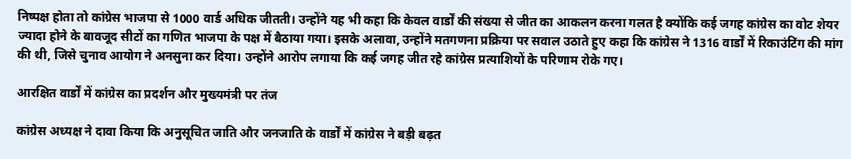निष्पक्ष होता तो कांग्रेस भाजपा से 1000 वार्ड अधिक जीतती। उन्होंने यह भी कहा कि केवल वार्डों की संख्या से जीत का आकलन करना गलत है क्योंकि कई जगह कांग्रेस का वोट शेयर ज्यादा होने के बावजूद सीटों का गणित भाजपा के पक्ष में बैठाया गया। इसके अलावा, उन्होंने मतगणना प्रक्रिया पर सवाल उठाते हुए कहा कि कांग्रेस ने 1316 वार्डों में रिकाउंटिंग की मांग की थी, जिसे चुनाव आयोग ने अनसुना कर दिया। उन्होंने आरोप लगाया कि कई जगह जीत रहे कांग्रेस प्रत्याशियों के परिणाम रोके गए।

आरक्षित वार्डों में कांग्रेस का प्रदर्शन और मुख्यमंत्री पर तंज

कांग्रेस अध्यक्ष ने दावा किया कि अनुसूचित जाति और जनजाति के वार्डों में कांग्रेस ने बड़ी बढ़त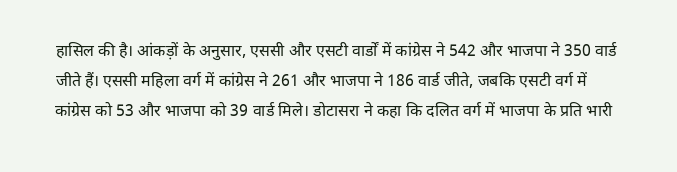हासिल की है। आंकड़ों के अनुसार, एससी और एसटी वार्डों में कांग्रेस ने 542 और भाजपा ने 350 वार्ड जीते हैं। एससी महिला वर्ग में कांग्रेस ने 261 और भाजपा ने 186 वार्ड जीते, जबकि एसटी वर्ग में कांग्रेस को 53 और भाजपा को 39 वार्ड मिले। डोटासरा ने कहा कि दलित वर्ग में भाजपा के प्रति भारी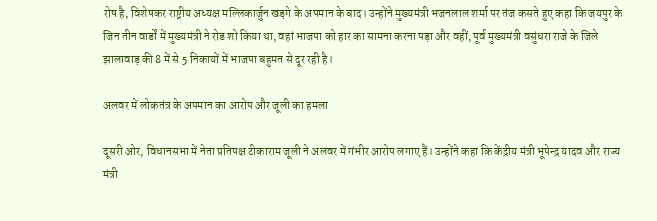रोष है, विशेषकर राष्ट्रीय अध्यक्ष मल्लिकार्जुन खड़गे के अपमान के बाद। उन्होंने मुख्यमंत्री भजनलाल शर्मा पर तंज कसते हुए कहा कि जयपुर के जिन तीन वार्डों में मुख्यमंत्री ने रोड शो किया था, वहां भाजपा को हार का सामना करना पड़ा और वहीं, पूर्व मुख्यमंत्री वसुंधरा राजे के जिले झालावाड़ की 8 में से 5 निकायों में भाजपा बहुमत से दूर रही है।

अलवर में लोकतंत्र के अपमान का आरोप और जूली का हमला

दूसरी ओर, विधानसभा में नेता प्रतिपक्ष टीकाराम जूली ने अलवर में गंभीर आरोप लगाए हैं। उन्होंने कहा कि केंद्रीय मंत्री भूपेन्द्र यादव और राज्य मंत्री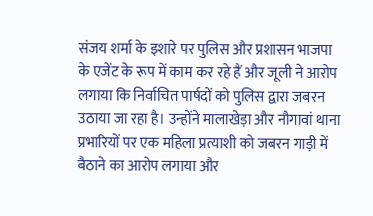संजय शर्मा के इशारे पर पुलिस और प्रशासन भाजपा के एजेंट के रूप में काम कर रहे हैं और जूली ने आरोप लगाया कि निर्वाचित पार्षदों को पुलिस द्वारा जबरन उठाया जा रहा है। उन्होंने मालाखेड़ा और नौगावां थाना प्रभारियों पर एक महिला प्रत्याशी को जबरन गाड़ी में बैठाने का आरोप लगाया और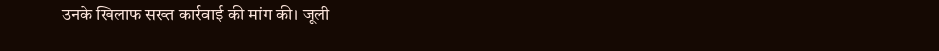उनके खिलाफ सख्त कार्रवाई की मांग की। जूली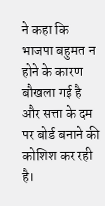ने कहा कि भाजपा बहुमत न होने के कारण बौखला गई है और सत्ता के दम पर बोर्ड बनाने की कोशिश कर रही है।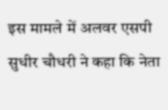इस मामले में अलवर एसपी सुधीर चौधरी ने कहा कि नेता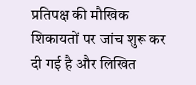प्रतिपक्ष की मौखिक शिकायतों पर जांच शुरू कर दी गई है और लिखित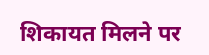शिकायत मिलने पर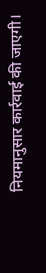नियमानुसार कार्रवाई की जाएगी।